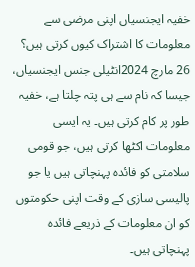خفیہ ایجنسیاں اپنی مرضی سے معلومات کا اشتراک کیوں کرتی ہیں؟
26 مارچ 2024انٹیلی جنس ایجنسیاں، جیسا کہ نام سے ہی پتہ چلتا ہے، خفیہ طور پر کام کرتی ہیں۔ یہ ایسی معلومات اکٹھا کرتی ہیں، جو قومی سلامتی کو فائدہ پہنچاتی ہیں یا جو پالیسی سازی کے وقت اپنی حکومتوں کو ان معلومات کے ذریعے فائدہ پہنچاتی ہیں۔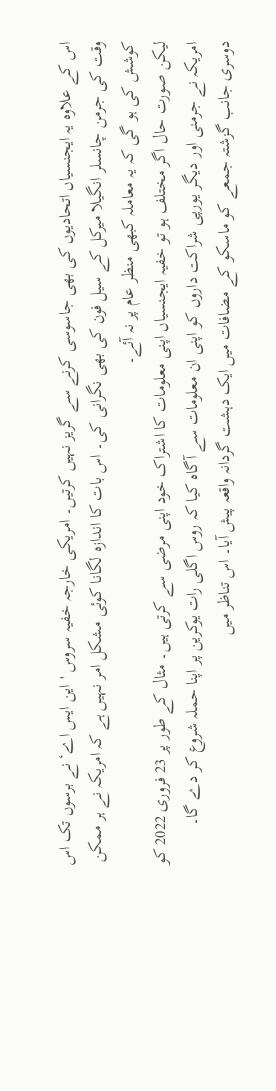اس کے علاوہ یہ ایجنسیاں اتحادیوں کی بھی جاسوسی کرنے سے گریز نہیں کرتیں۔ امریکی خارجہ خفیہ سروس 'این ایس اے‘ نے برسوں تک اس وقت کی جرمن چانسلر انگیلا میرکل کے سیل فون کی بھی نگرانی کی۔ اس بات کا اندازہ لگانا کوئی مشکل امر نہیں ہے کہ امریکہ نے ہر ممکن کوشش کی ہو گی کہ یہ معاملہ کبھی منظر عام پر نہ آئے۔
لیکن صورت حال اگر مختلف ہو تو خفیہ ایجنسیاں اپنی معلومات کا اشتراک خود اپنی مرضی سے کرتی ہیں۔ مثال کے طور پر 23 فروری 2022 کو امریکہ نے جرمنی اور دیگر یورپی شراکت داروں کو اپنی ان معلومات سے آگاہ کیا کہ روس اگلی رات یوکرین پر اپنا حملہ شروع کر دے گا۔
دوسری جانب گزشتہ جمعے کو ماسکو کے مضافات میں ایک دہشت گردانہ واقعہ پیش آیا۔ اس تناظر میں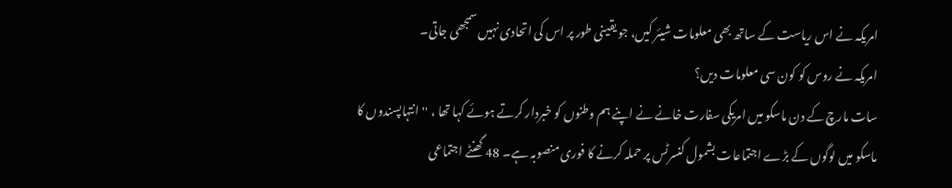امریکہ نے اس ریاست کے ساتھ بھی معلومات شیئر کیں، جو یقینی طور پر اس کی اتحادی نہیں سمجھی جاتی۔
امریکہ نے روس کو کون سی معلومات دیں؟
سات مارچ کے دن ماسکو میں امریکی سفارت خانے نے اپنے ہم وطنوں کو خبردار کرتے ہوئے کہا تھا ، ''انتہاپسندوں کا ماسکو میں لوگوں کے بڑے اجتماعات بشمول کنسرٹس پر حملہ کرنے کا فوری منصوبہ ہے۔ 48 گھنٹے اجتماعی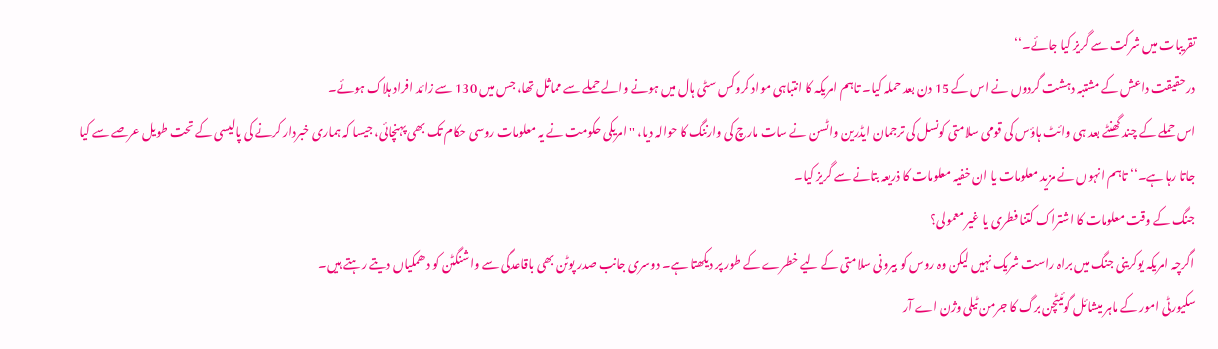تقریبات میں شرکت سے گریز کیا جائے۔‘‘
درحقیقت داعش کے مشتبہ دہشت گردوں نے اس کے 15 دن بعد حملہ کیا۔ تاہم امریکہ کا انتباہی مواد کروکس سٹی ہال میں ہونے والے حملے سے مماثل تھا، جس میں 130 سے زائد افراد ہلاک ہوئے۔
اس حملے کے چند گھنٹے بعد ہی وائٹ ہاؤس کی قومی سلامتی کونسل کی ترجمان ایڈرین واٹسن نے سات مارچ کی وارننگ کا حوالہ دیا، ''امریکی حکومت نے یہ معلومات روسی حکام تک بھی پہنچائی، جیسا کہ ہماری خبردار کرنے کی پالیسی کے تحت طویل عرصے سے کیا جاتا رہا ہے۔‘‘ تاہم انہوں نے مزید معلومات یا ان خفیہ معلومات کا ذریعہ بتانے سے گریز کیا۔
جنگ کے وقت معلومات کا اشتراک کتنا فطری یا غیر معمولی؟
اگرچہ امریکہ یوکرینی جنگ میں براہ راست شریک نہیں لیکن وہ روس کو بیرونی سلامتی کے لیے خطرے کے طور پر دیکھتا ہے۔ دوسری جانب صدر پوٹن بھی باقاعدگی سے واشنگٹن کو دھمکیاں دیتے رہتے ہیں۔
سکیورٹی امور کے ماہر میشائل گوئیٹچن برگ کا جرمن ٹیلی وژن اے آر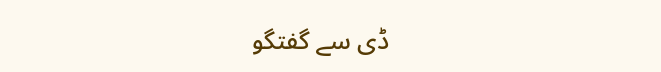ڈی سے گفتگو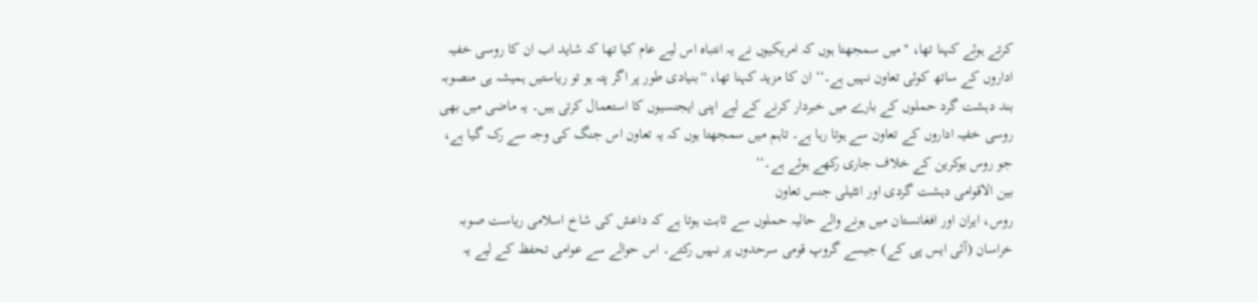کرتے ہوئے کہنا تھا، ''میں سمجھتا ہوں کہ امریکیوں نے یہ انتباہ اس لیے عام کیا تھا کہ شاید اب ان کا روسی خفیہ اداروں کے ساتھ کوئی تعاون نہیں ہے۔‘‘ ان کا مزید کہنا تھا، ''بنیادی طور پر اگر پتہ ہو تو ریاستیں ہمیشہ ہی منصوبہ بند دہشت گرد حملوں کے بارے میں خبردار کرنے کے لیے اپنی ایجنسیوں کا استعمال کرتی ہیں۔ یہ ماضی میں بھی روسی خفیہ اداروں کے تعاون سے ہوتا رہا ہے۔ تاہم میں سمجھتا ہوں کہ یہ تعاون اس جنگ کی وجہ سے رک گیا ہے، جو روس یوکرین کے خلاف جاری رکھے ہوئے ہے۔‘‘
بین الاقوامی دہشت گردی اور انٹیلی جنس تعاون
روس، ایران اور افغانستان میں ہونے والے حالیہ حملوں سے ثابت ہوتا ہے کہ داعش کی شاخ اسلامی ریاست صوبہ خراسان (آئی ایس پی کے) جیسے گروپ قومی سرحدوں پر نہیں رکتے۔ اس حوالے سے عوامی تحفظ کے لیے یہ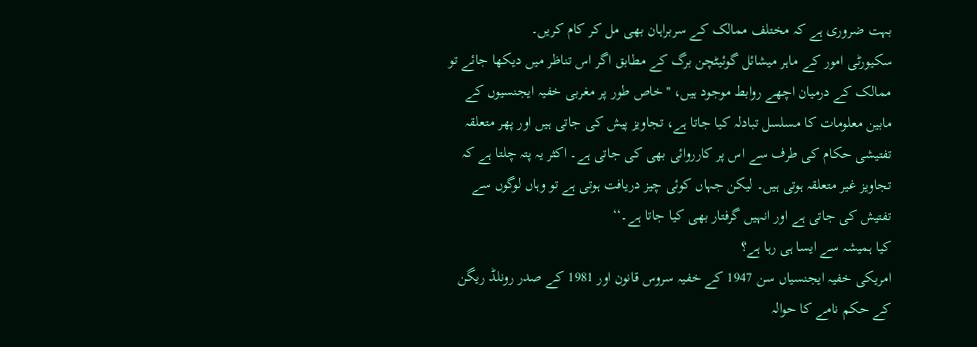بہت ضروری ہے کہ مختلف ممالک کے سربراہان بھی مل کر کام کریں۔
سکیورٹی امور کے ماہر میشائل گوئیٹچن برگ کے مطابق اگر اس تناظر میں دیکھا جائے تو ممالک کے درمیان اچھے روابط موجود ہیں، ''خاص طور پر مغربی خفیہ ایجنسیوں کے مابین معلومات کا مسلسل تبادلہ کیا جاتا ہے، تجاویز پیش کی جاتی ہیں اور پھر متعلقہ تفتیشی حکام کی طرف سے اس پر کارروائی بھی کی جاتی ہے۔ اکثر یہ پتہ چلتا ہے کہ تجاویز غیر متعلقہ ہوتی ہیں۔ لیکن جہاں کوئی چیز دریافت ہوتی ہے تو وہاں لوگوں سے تفتیش کی جاتی ہے اور انہیں گرفتار بھی کیا جاتا ہے۔‘‘
کیا ہمیشہ سے ایسا ہی رہا ہے؟
امریکی خفیہ ایجنسیاں سن 1947 کے خفیہ سروس قانون اور 1981 کے صدر رونلڈ ریگن کے حکم نامے کا حوالہ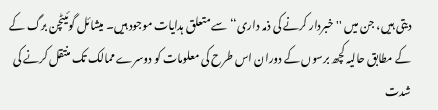دیتی ہیں، جن میں ''خبردار کرنے کی ذمہ داری‘‘ سے متعلق ہدایات موجود ہیں۔ میشائل گوئیٹچن برگ کے کے مطابق حالیہ کچھ برسوں کے دوران اس طرح کی معلومات کو دوسرے ممالک تک منتقل کرنے کی شدت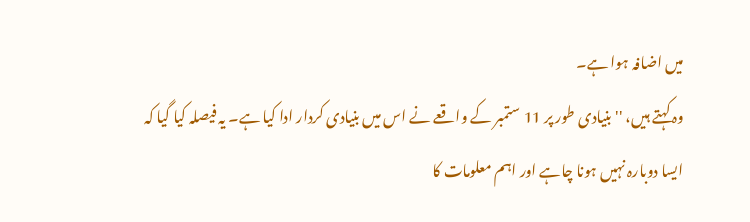میں اضافہ ہوا ہے۔
وہ کہتے ہیں، ''بنیادی طور پر 11 ستمبر کے واقعے نے اس میں بنیادی کردار ادا کیا ہے۔ یہ فیصلہ کیا گیا کہ ایسا دوبارہ نہیں ہونا چاہے اور اہم معلومات کا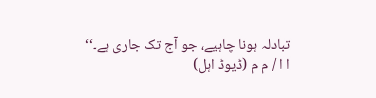تبادلہ ہونا چاہیے، جو آج تک جاری ہے۔‘‘
ا ا / م م (ڈیوڈ اہل)